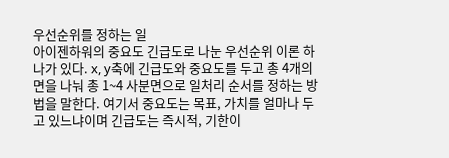우선순위를 정하는 일
아이젠하워의 중요도 긴급도로 나눈 우선순위 이론 하나가 있다. x, y축에 긴급도와 중요도를 두고 총 4개의 면을 나눠 총 1~4 사분면으로 일처리 순서를 정하는 방법을 말한다. 여기서 중요도는 목표, 가치를 얼마나 두고 있느냐이며 긴급도는 즉시적, 기한이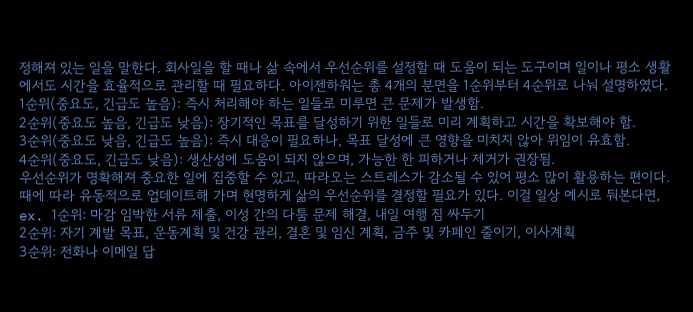정해져 있는 일을 말한다. 회사일을 할 때나 삶 속에서 우선순위를 설정할 때 도움이 되는 도구이며 일이나 평소 생활에서도 시간을 효율적으로 관리할 때 필요하다. 아이젠하워는 총 4개의 분면을 1순위부터 4순위로 나눠 설명하였다.
1순위(중요도, 긴급도 높음): 즉시 처리해야 하는 일들로 미루면 큰 문제가 발생함.
2순위(중요도 높음, 긴급도 낮음): 장기적인 목표를 달성하기 위한 일들로 미리 계획하고 시간을 확보해야 함.
3순위(중요도 낮음, 긴급도 높음): 즉시 대응이 필요하나, 목표 달성에 큰 영향을 미치지 않아 위임이 유효함.
4순위(중요도, 긴급도 낮음): 생산성에 도움이 되지 않으며, 가능한 한 피하거나 제거가 권장됨.
우선순위가 명확해져 중요한 일에 집중할 수 있고, 따라오는 스트레스가 감소될 수 있어 평소 많이 활용하는 편이다. 때에 따라 유동적으로 업데이트해 가며 현명하게 삶의 우선순위를 결정할 필요가 있다. 이걸 일상 예시로 둬본다면,
ex. 1순위: 마감 임박한 서류 제출, 이성 간의 다툼 문제 해결, 내일 여행 짐 싸두기
2순위: 자기 계발 목표, 운동계획 및 건강 관리, 결혼 및 임신 계획, 금주 및 카페인 줄이기, 이사계획
3순위: 전화나 이메일 답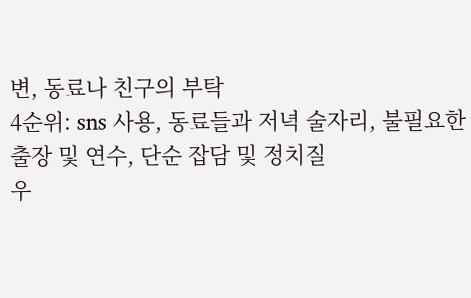변, 동료나 친구의 부탁
4순위: sns 사용, 동료들과 저녁 술자리, 불필요한 출장 및 연수, 단순 잡담 및 정치질
우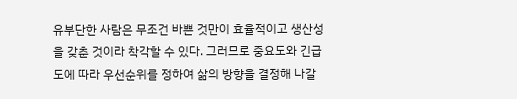유부단한 사람은 무조건 바쁜 것만이 효율적이고 생산성을 갖춘 것이라 착각할 수 있다. 그러므로 중요도와 긴급도에 따라 우선순위를 정하여 삶의 방향을 결정해 나갈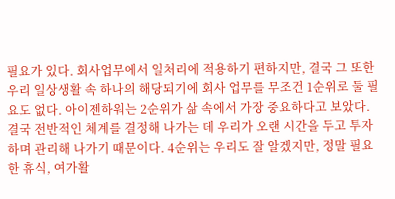필요가 있다. 회사업무에서 일처리에 적용하기 편하지만, 결국 그 또한 우리 일상생활 속 하나의 해당되기에 회사 업무를 무조건 1순위로 둘 필요도 없다. 아이젠하워는 2순위가 삶 속에서 가장 중요하다고 보았다. 결국 전반적인 체계를 결정해 나가는 데 우리가 오랜 시간을 두고 투자하며 관리해 나가기 때문이다. 4순위는 우리도 잘 알겠지만, 정말 필요한 휴식, 여가활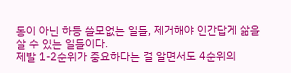동이 아닌 하등 쓸모없는 일들, 제거해야 인간답게 삶을 살 수 있는 일들이다.
제발 1-2순위가 중요하다는 걸 알면서도 4순위의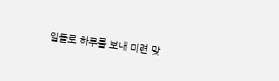일들로 하루를 보내 미련 맞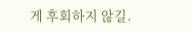게 후회하지 않길.